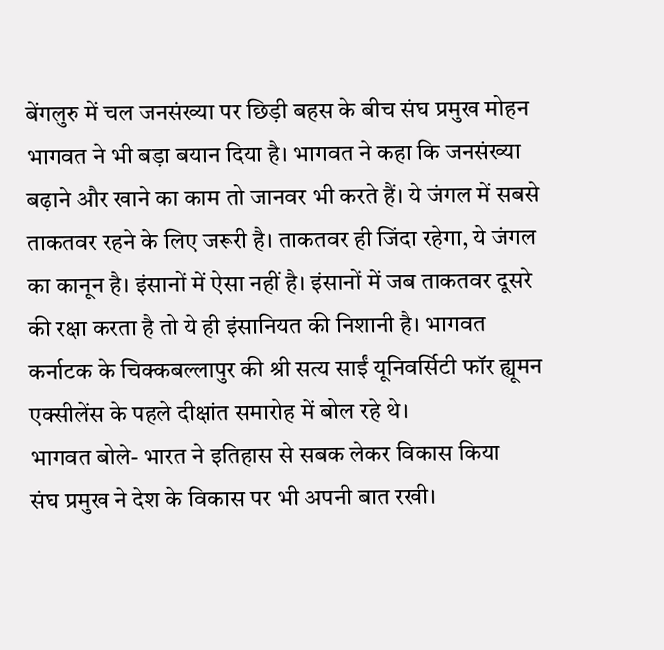बेंगलुरु में चल जनसंख्या पर छिड़ी बहस के बीच संघ प्रमुख मोहन भागवत ने भी बड़ा बयान दिया है। भागवत ने कहा कि जनसंख्या बढ़ाने और खाने का काम तो जानवर भी करते हैं। ये जंगल में सबसे ताकतवर रहने के लिए जरूरी है। ताकतवर ही जिंदा रहेगा, ये जंगल का कानून है। इंसानों में ऐसा नहीं है। इंसानों में जब ताकतवर दूसरे की रक्षा करता है तो ये ही इंसानियत की निशानी है। भागवत कर्नाटक के चिक्कबल्लापुर की श्री सत्य साईं यूनिवर्सिटी फॉर ह्यूमन एक्सीलेंस के पहले दीक्षांत समारोह में बोल रहे थे।
भागवत बोले- भारत ने इतिहास से सबक लेकर विकास किया
संघ प्रमुख ने देश के विकास पर भी अपनी बात रखी।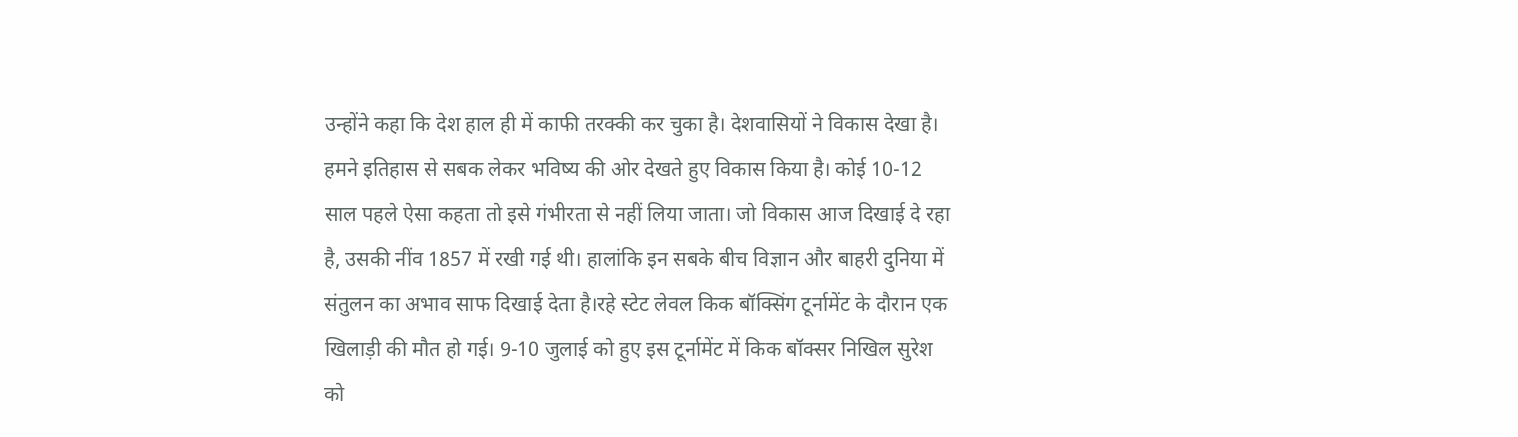उन्होंने कहा कि देश हाल ही में काफी तरक्की कर चुका है। देशवासियों ने विकास देखा है। हमने इतिहास से सबक लेकर भविष्य की ओर देखते हुए विकास किया है। कोई 10-12 साल पहले ऐसा कहता तो इसे गंभीरता से नहीं लिया जाता। जो विकास आज दिखाई दे रहा है, उसकी नींव 1857 में रखी गई थी। हालांकि इन सबके बीच विज्ञान और बाहरी दुनिया में संतुलन का अभाव साफ दिखाई देता है।रहे स्टेट लेवल किक बॉक्सिंग टूर्नामेंट के दौरान एक खिलाड़ी की मौत हो गई। 9-10 जुलाई को हुए इस टूर्नामेंट में किक बॉक्सर निखिल सुरेश को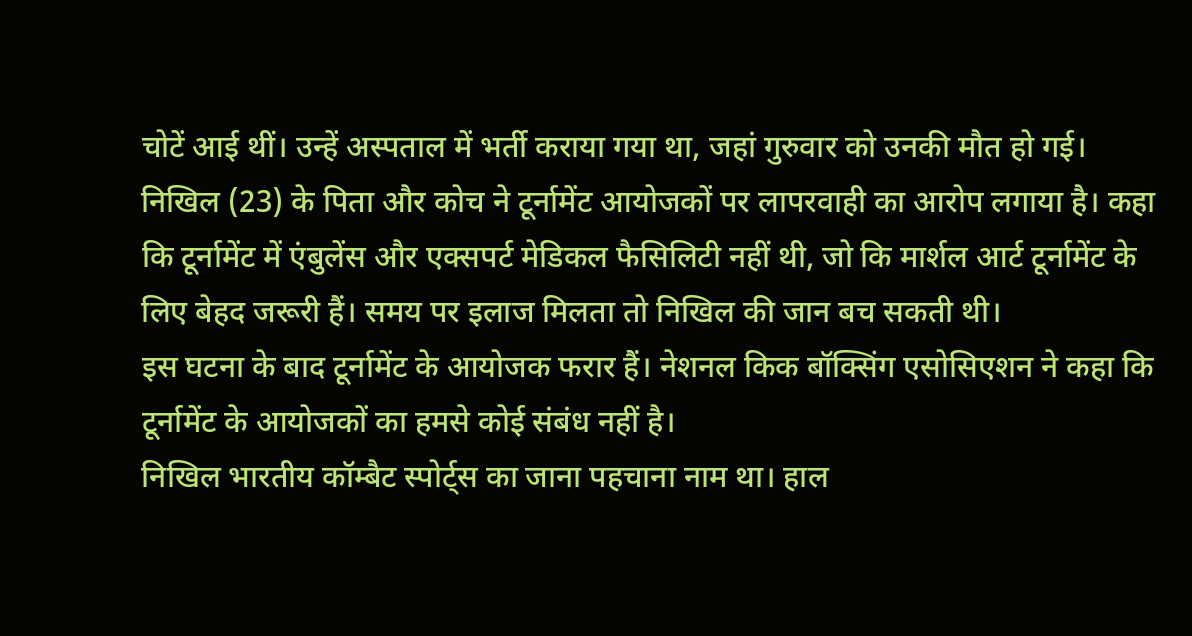चोटें आई थीं। उन्हें अस्पताल में भर्ती कराया गया था, जहां गुरुवार को उनकी मौत हो गई।
निखिल (23) के पिता और कोच ने टूर्नामेंट आयोजकों पर लापरवाही का आरोप लगाया है। कहा कि टूर्नामेंट में एंबुलेंस और एक्सपर्ट मेडिकल फैसिलिटी नहीं थी, जो कि मार्शल आर्ट टूर्नामेंट के लिए बेहद जरूरी हैं। समय पर इलाज मिलता तो निखिल की जान बच सकती थी।
इस घटना के बाद टूर्नामेंट के आयोजक फरार हैं। नेशनल किक बॉक्सिंग एसोसिएशन ने कहा कि टूर्नामेंट के आयोजकों का हमसे कोई संबंध नहीं है।
निखिल भारतीय कॉम्बैट स्पोर्ट्स का जाना पहचाना नाम था। हाल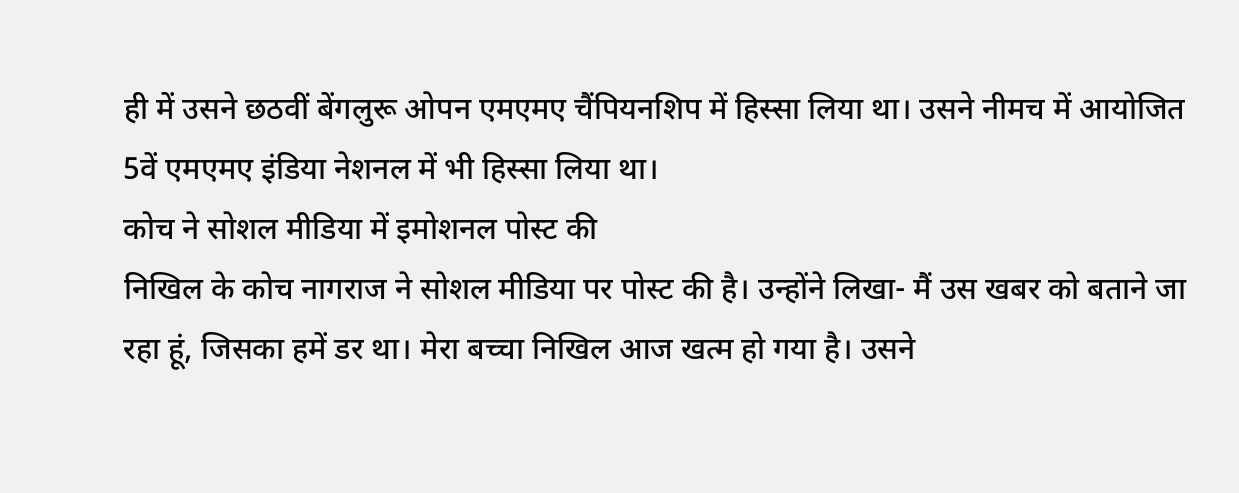ही में उसने छठवीं बेंगलुरू ओपन एमएमए चैंपियनशिप में हिस्सा लिया था। उसने नीमच में आयोजित 5वें एमएमए इंडिया नेशनल में भी हिस्सा लिया था।
कोच ने सोशल मीडिया में इमोशनल पोस्ट की
निखिल के कोच नागराज ने सोशल मीडिया पर पोस्ट की है। उन्होंने लिखा- मैं उस खबर को बताने जा रहा हूं, जिसका हमें डर था। मेरा बच्चा निखिल आज खत्म हो गया है। उसने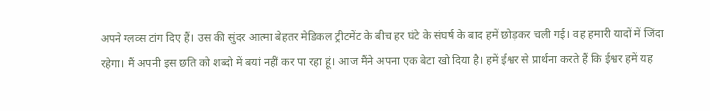अपने ग्लव्स टांग दिए हैं। उस की सुंदर आत्मा बेहतर मेडिकल ट्रीटमेंट के बीच हर घंटे के संघर्ष के बाद हमें छोड़कर चली गई। वह हमारी यादों में जिंदा रहेगा। मैं अपनी इस छति को शब्दो में बयां नहीं कर पा रहा हूं। आज मैंने अपना एक बेटा खो दिया है। हमें ईश्वर से प्रार्थना करते हैं कि ईश्वर हमें यह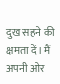दुख सहने की क्षमता दें। मैं अपनी ओर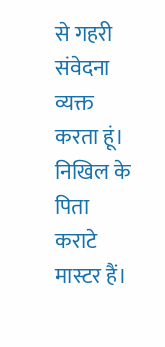से गहरी संवेदना व्यक्त करता हूं।
निखिल के पिता कराटे मास्टर हैं।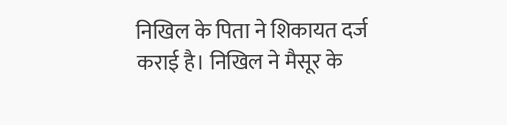निखिल के पिता ने शिकायत दर्ज कराई है। निखिल ने मैसूर के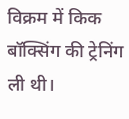विक्रम में किक बॉक्सिंग की ट्रेनिंग ली थी।